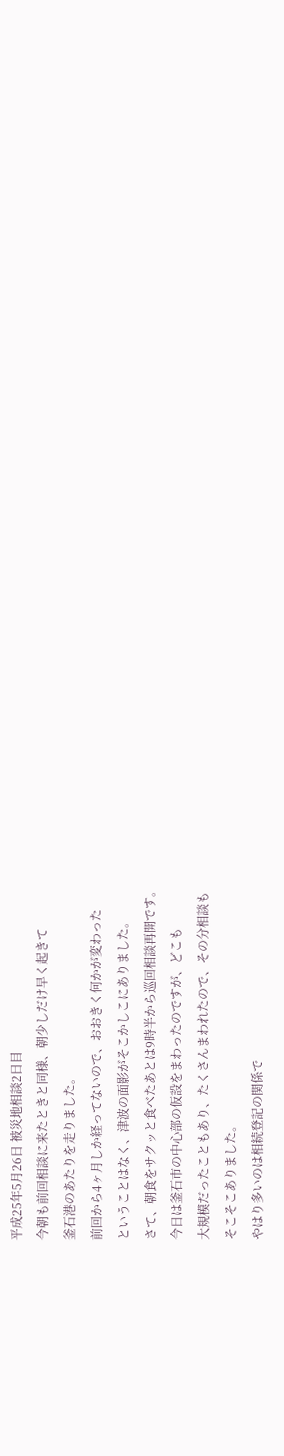平成25年5月26日 被災地相談2日目
今朝も前回相談に来たときと同様、朝少しだけ早く起きて
釜石港のあたりを走りました。
前回から4ヶ月しか経ってないので、おおきく何かが変わった
ということはなく、津波の面影がそこかしこにありました。
さて、朝食をサクッと食べたあとは9時半から巡回相談再開です。
今日は釜石市の中心部の仮設をまわったのですが、どこも
大規模だったこともあり、たくさんまわれたので、その分相談も
そこそこありました。
やはり多いのは相続登記の関係で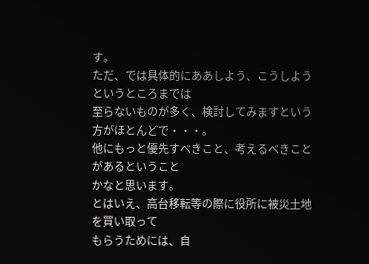す。
ただ、では具体的にああしよう、こうしようというところまでは
至らないものが多く、検討してみますという方がほとんどで・・・。
他にもっと優先すべきこと、考えるべきことがあるということ
かなと思います。
とはいえ、高台移転等の際に役所に被災土地を買い取って
もらうためには、自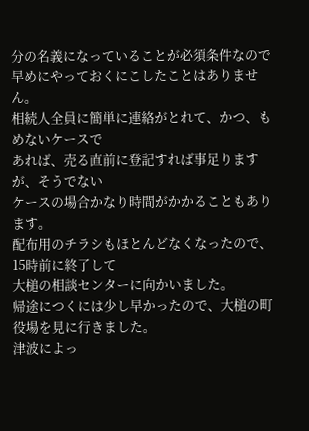分の名義になっていることが必須条件なので
早めにやっておくにこしたことはありません。
相続人全員に簡単に連絡がとれて、かつ、もめないケースで
あれば、売る直前に登記すれば事足りますが、そうでない
ケースの場合かなり時間がかかることもあります。
配布用のチラシもほとんどなくなったので、15時前に終了して
大槌の相談センターに向かいました。
帰途につくには少し早かったので、大槌の町役場を見に行きました。
津波によっ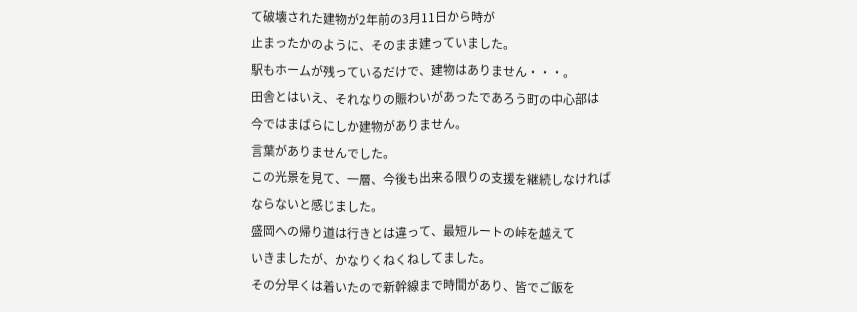て破壊された建物が2年前の3月11日から時が
止まったかのように、そのまま建っていました。
駅もホームが残っているだけで、建物はありません・・・。
田舎とはいえ、それなりの賑わいがあったであろう町の中心部は
今ではまばらにしか建物がありません。
言葉がありませんでした。
この光景を見て、一層、今後も出来る限りの支援を継続しなければ
ならないと感じました。
盛岡への帰り道は行きとは違って、最短ルートの峠を越えて
いきましたが、かなりくねくねしてました。
その分早くは着いたので新幹線まで時間があり、皆でご飯を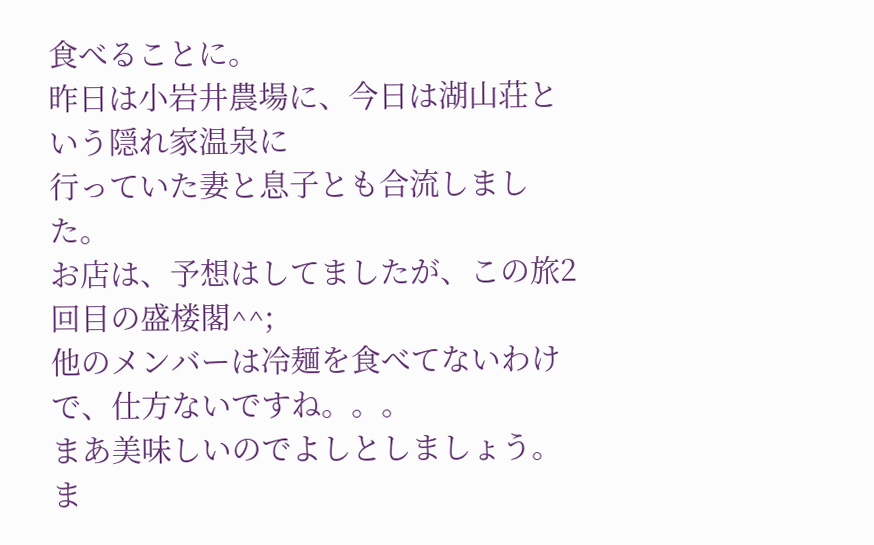食べることに。
昨日は小岩井農場に、今日は湖山荘という隠れ家温泉に
行っていた妻と息子とも合流しました。
お店は、予想はしてましたが、この旅2回目の盛楼閣^^;
他のメンバーは冷麺を食べてないわけで、仕方ないですね。。。
まあ美味しいのでよしとしましょう。
ま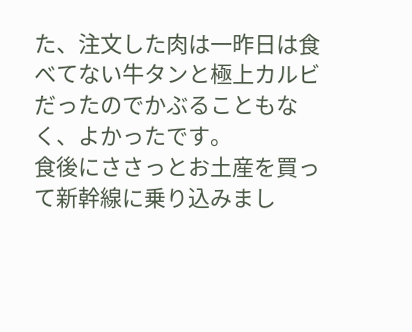た、注文した肉は一昨日は食べてない牛タンと極上カルビ
だったのでかぶることもなく、よかったです。
食後にささっとお土産を買って新幹線に乗り込みまし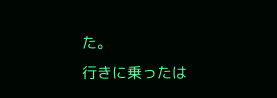た。
行きに乗ったは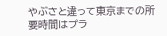やぶさと違って東京までの所要時間はプラ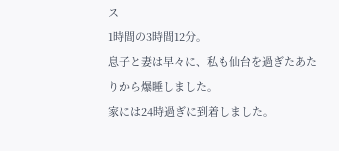ス
1時間の3時間12分。
息子と妻は早々に、私も仙台を過ぎたあたりから爆睡しました。
家には24時過ぎに到着しました。